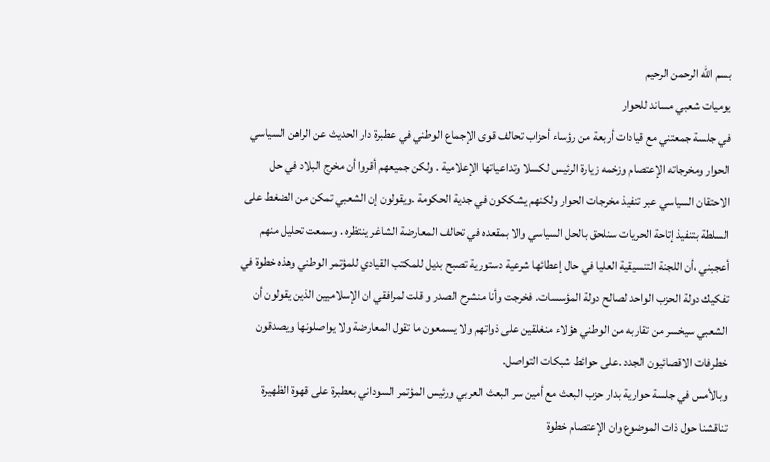بسم الله الرحمن الرحيم
يوميات شعبي مساند للحوار
في جلسة جمعتني مع قيادات أربعة من رؤساء أحزاب تحالف قوى الإجماع الوطني في عطبرة دار الحديث عن الراهن السياسي الحوار ومخرجاته الإعتصام وزخمه زيارة الرئيس لكسلا وتداعياتها الإعلامية . ولكن جميعهم أقروا أن مخرج البلاد في حل الاحتقان السياسي عبر تنفيذ مخرجات الحوار ولكنهم يشككون في جدية الحكومة .ويقولون إن الشعبي تمكن من الضغط على السلطة بتنفيذ إتاحة الحريات سنلحق بالحل السياسي والا بمقعده في تحالف المعارضة الشاغر ينتظره . وسمعت تحليل منهم أعجبني ،أن اللجنة التنسيقية العليا في حال إعطائها شرعية دستورية تصبح بديل للمكتب القيادي للمؤتمر الوطني وهذه خطوة في تفكيك دولة الحزب الواحد لصالح دولة المؤسسات. فخرجت وأنا منشرح الصدر و قلت لمرافقي ان الإسلاميين الذين يقولون أن الشعبي سيخسر من تقاربه من الوطني هؤلاء منغلقين على ذواتهم ولا يسمعون ما تقول المعارضة ولا يواصلونها ويصدقون خطرفات الاقصائيون الجدد .على حوائط شبكات التواصل.
وبالأمس في جلسة حوارية بدار حزب البعث مع أمين سر البعث العربي ورئيس المؤتمر السوداني بعطبرة على قهوة الظهيرة تناقشنا حول ذات الموضوع وان الإعتصام خطوة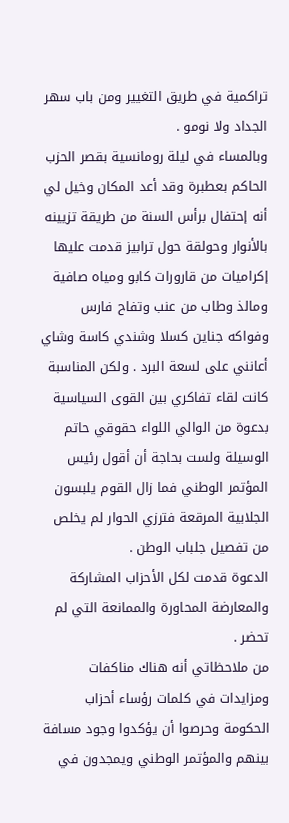تراكمية في طريق التغيير ومن باب سهر الجداد ولا نومو .
وبالمساء في ليلة رومانسية بقصر الحزب الحاكم بعطبرة وقد أعد المكان وخيل لي أنه إحتفال برأس السنة من طريقة تزيينه بالأنوار وحولقة حول ترابيز قدمت عليها إكراميات من قارورات كابو ومياه صافية ومالذ وطاب من عنب وتفاح فارس وفواكه جناين كسلا وشندي كاسة وشاي أعانني على لسعة البرد . ولكن المناسبة كانت لقاء تفاكري بين القوى السياسية بدعوة من الوالي اللواء حقوقي حاتم الوسيلة ولست بحاجة أن أقول رئيس المؤتمر الوطني فما زال القوم يلبسون الجلابية المرقعة فترزي الحوار لم يخلص من تفصيل جلباب الوطن .
الدعوة قدمت لكل الأحزاب المشاركة والمعارضة المحاورة والممانعة التي لم تحضر .
من ملاحظاتي أنه هناك مناكفات ومزايدات في كلمات رؤساء أحزاب الحكومة وحرصوا أن يؤكدوا وجود مسافة بينهم والمؤتمر الوطني ويمجدون في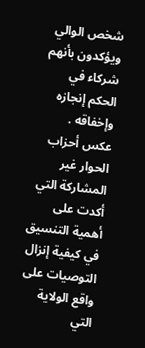شخص الوالي ويؤكدون بأنهم شركاء في الحكم إنجازه وإخفاقه . عكس أحزاب الحوار غير المشاركة التي أكدت على أهمية التنسيق في كيفية إنزال التوصيات على واقع الولاية التي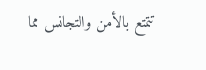تتمتع بالأمن والتجانس مما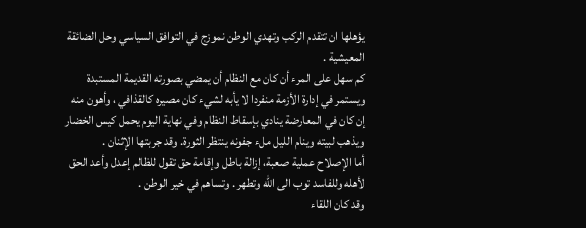يؤهلها ان تتقدم الركب وتهدي الوطن نموزج في التوافق السياسي وحل الضائقة المعيشية .
كم سهل على المرء أن كان مع النظام أن يمضي بصورته القديمة المستبدة ويستمر في إدارة الأزمة منفردا لا يأبه لشيء كان مصيره كالقذافي ، وأهون منه إن كان في المعارضة ينادي بإسقاط النظام وفي نهاية اليوم يحمل كيس الخضار ويذهب لبيته وينام الليل ملء جفونه ينتظر الثورة. وقد جربتها الإثنان .
أما الإصلاح عملية صعبة، إزالة باطل وإقامة حق تقول للظالم إعدل وأعد الحق لأهله وللفاسد توب الى الله وتطهر . وتساهم في خير الوطن .
وقد كان اللقاء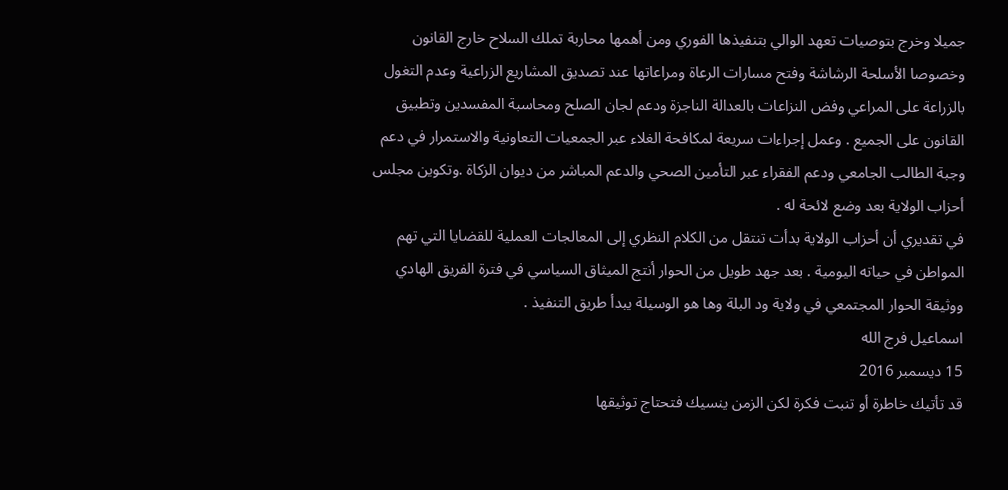جميلا وخرج بتوصيات تعهد الوالي بتنفيذها الفوري ومن أهمها محاربة تملك السلاح خارج القانون وخصوصا الأسلحة الرشاشة وفتح مسارات الرعاة ومراعاتها عند تصديق المشاريع الزراعية وعدم التغول بالزراعة على المراعي وفض النزاعات بالعدالة الناجزة ودعم لجان الصلح ومحاسبة المفسدين وتطبيق القانون على الجميع . وعمل إجراءات سريعة لمكافحة الغلاء عبر الجمعيات التعاونية والاستمرار في دعم وجبة الطالب الجامعي ودعم الفقراء عبر التأمين الصحي والدعم المباشر من ديوان الزكاة .وتكوين مجلس أحزاب الولاية بعد وضع لائحة له .
في تقديري أن أحزاب الولاية بدأت تنتقل من الكلام النظري إلى المعالجات العملية للقضايا التي تهم المواطن في حياته اليومية . بعد جهد طويل من الحوار أنتج الميثاق السياسي في فترة الفريق الهادي ووثيقة الحوار المجتمعي في ولاية ود البلة وها هو الوسيلة يبدأ طريق التنفيذ .
اسماعيل فرج الله
15 ديسمبر 2016
قد تأتيك خاطرة أو تنبت فكرة لكن الزمن ينسيك فتحتاج توثيقها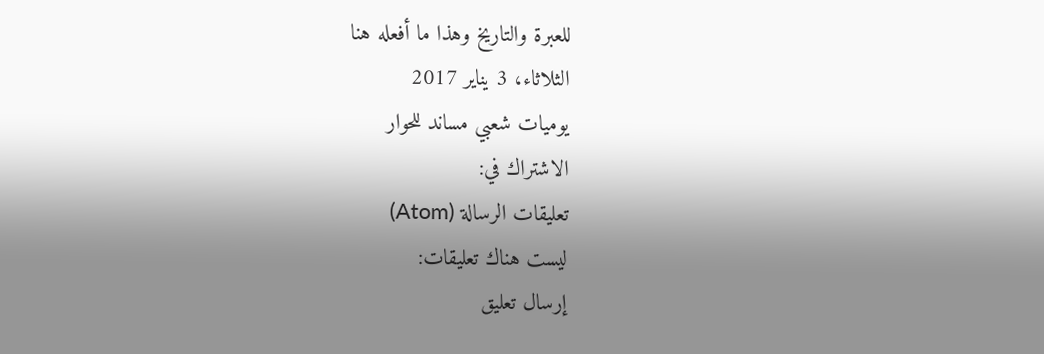للعبرة والتاريخ وهذا ما أفعله هنا
الثلاثاء، 3 يناير 2017
يوميات شعبي مساند للحوار
الاشتراك في:
تعليقات الرسالة (Atom)
ليست هناك تعليقات:
إرسال تعليق